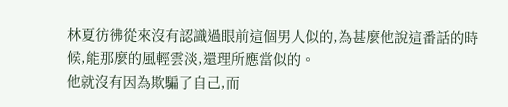林夏彷彿從來沒有認識過眼前這個男人似的,為甚麼他說這番話的時候,能那麼的風輕雲淡,還理所應當似的。
他就沒有因為欺騙了自己,而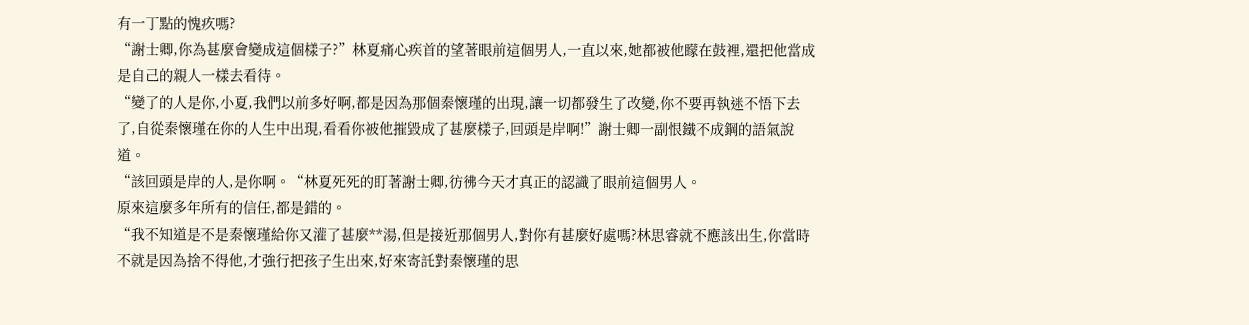有一丁點的愧疚嗎?
“謝士卿,你為甚麼會變成這個樣子?”林夏痛心疾首的望著眼前這個男人,一直以來,她都被他矇在鼓裡,還把他當成是自己的親人一樣去看待。
“變了的人是你,小夏,我們以前多好啊,都是因為那個秦懷瑾的出現,讓一切都發生了改變,你不要再執迷不悟下去了,自從秦懷瑾在你的人生中出現,看看你被他摧毀成了甚麼樣子,回頭是岸啊!”謝士卿一副恨鐵不成鋼的語氣說道。
“該回頭是岸的人,是你啊。“林夏死死的盯著謝士卿,彷彿今天才真正的認識了眼前這個男人。
原來這麼多年所有的信任,都是錯的。
“我不知道是不是秦懷瑾給你又灌了甚麼**湯,但是接近那個男人,對你有甚麼好處嗎?林思睿就不應該出生,你當時不就是因為捨不得他,才強行把孩子生出來,好來寄託對秦懷瑾的思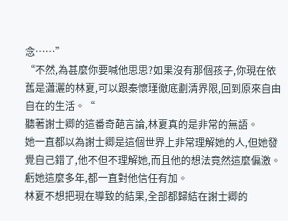念……”
“不然,為甚麼你要喊他思思?如果沒有那個孩子,你現在依舊是瀟灑的林夏,可以跟秦懷瑾徹底劃清界限,回到原來自由自在的生活。“
聽著謝士卿的這番奇葩言論,林夏真的是非常的無語。
她一直都以為謝士卿是這個世界上非常理解她的人,但她發覺自己錯了,他不但不理解她,而且他的想法竟然這麼偏激。
虧她這麼多年,都一直對他信任有加。
林夏不想把現在導致的結果,全部都歸結在謝士卿的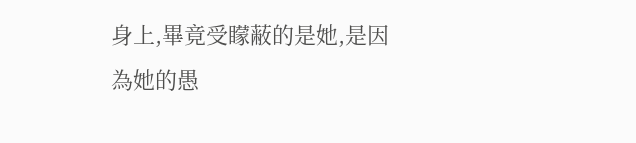身上,畢竟受矇蔽的是她,是因為她的愚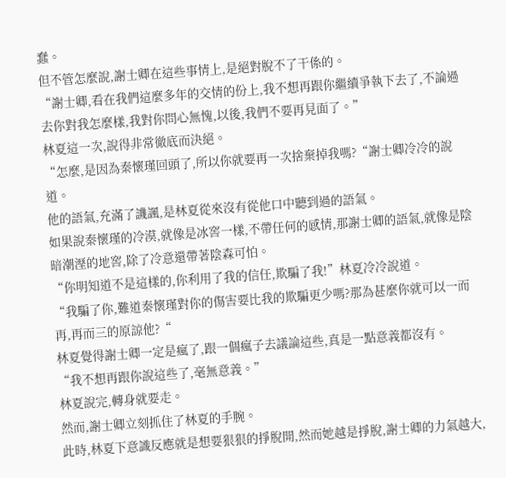蠢。
但不管怎麼說,謝士卿在這些事情上,是絕對脫不了干係的。
“謝士卿,看在我們這麼多年的交情的份上,我不想再跟你繼續爭執下去了,不論過去你對我怎麼樣,我對你問心無愧,以後,我們不要再見面了。”
林夏這一次,說得非常徹底而決絕。
“怎麼,是因為秦懷瑾回頭了,所以你就要再一次捨棄掉我嗎?“謝士卿冷冷的說道。
他的語氣,充滿了譏諷,是林夏從來沒有從他口中聽到過的語氣。
如果說秦懷瑾的冷漠,就像是冰窖一樣,不帶任何的感情,那謝士卿的語氣,就像是陰暗潮溼的地窖,除了冷意還帶著陰森可怕。
“你明知道不是這樣的,你利用了我的信任,欺騙了我!”林夏冷冷說道。
“我騙了你,難道秦懷瑾對你的傷害要比我的欺騙更少嗎?那為甚麼你就可以一而再,再而三的原諒他?“
林夏覺得謝士卿一定是瘋了,跟一個瘋子去議論這些,真是一點意義都沒有。
“我不想再跟你說這些了,毫無意義。”
林夏說完,轉身就要走。
然而,謝士卿立刻抓住了林夏的手腕。
此時,林夏下意識反應就是想要狠狠的掙脫開,然而她越是掙脫,謝士卿的力氣越大,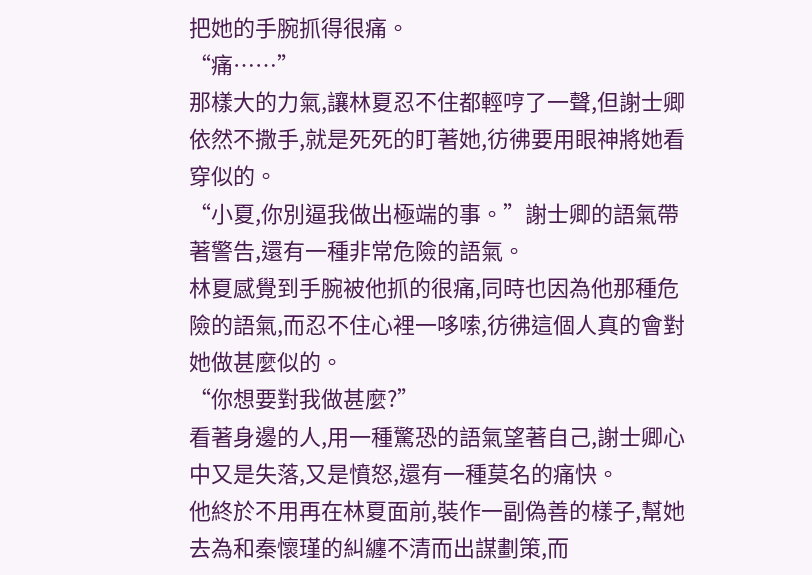把她的手腕抓得很痛。
“痛……”
那樣大的力氣,讓林夏忍不住都輕哼了一聲,但謝士卿依然不撒手,就是死死的盯著她,彷彿要用眼神將她看穿似的。
“小夏,你別逼我做出極端的事。”謝士卿的語氣帶著警告,還有一種非常危險的語氣。
林夏感覺到手腕被他抓的很痛,同時也因為他那種危險的語氣,而忍不住心裡一哆嗦,彷彿這個人真的會對她做甚麼似的。
“你想要對我做甚麼?”
看著身邊的人,用一種驚恐的語氣望著自己,謝士卿心中又是失落,又是憤怒,還有一種莫名的痛快。
他終於不用再在林夏面前,裝作一副偽善的樣子,幫她去為和秦懷瑾的糾纏不清而出謀劃策,而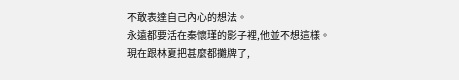不敢表達自己內心的想法。
永遠都要活在秦懷瑾的影子裡,他並不想這樣。
現在跟林夏把甚麼都攤牌了,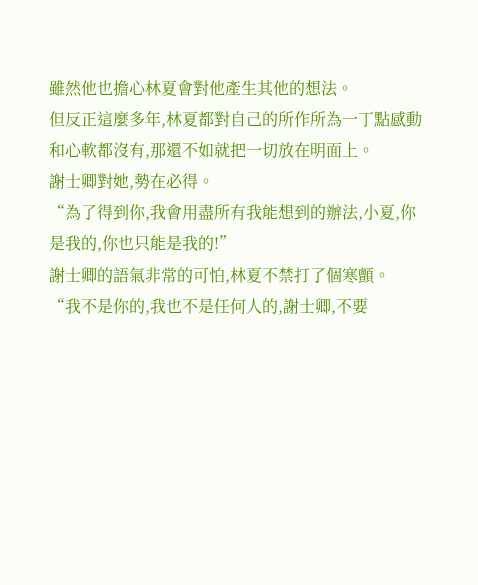雖然他也擔心林夏會對他產生其他的想法。
但反正這麼多年,林夏都對自己的所作所為一丁點感動和心軟都沒有,那還不如就把一切放在明面上。
謝士卿對她,勢在必得。
“為了得到你,我會用盡所有我能想到的辦法,小夏,你是我的,你也只能是我的!”
謝士卿的語氣非常的可怕,林夏不禁打了個寒顫。
“我不是你的,我也不是任何人的,謝士卿,不要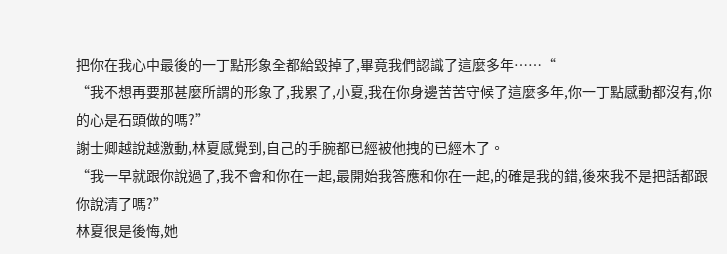把你在我心中最後的一丁點形象全都給毀掉了,畢竟我們認識了這麼多年……“
“我不想再要那甚麼所謂的形象了,我累了,小夏,我在你身邊苦苦守候了這麼多年,你一丁點感動都沒有,你的心是石頭做的嗎?”
謝士卿越說越激動,林夏感覺到,自己的手腕都已經被他拽的已經木了。
“我一早就跟你說過了,我不會和你在一起,最開始我答應和你在一起,的確是我的錯,後來我不是把話都跟你說清了嗎?”
林夏很是後悔,她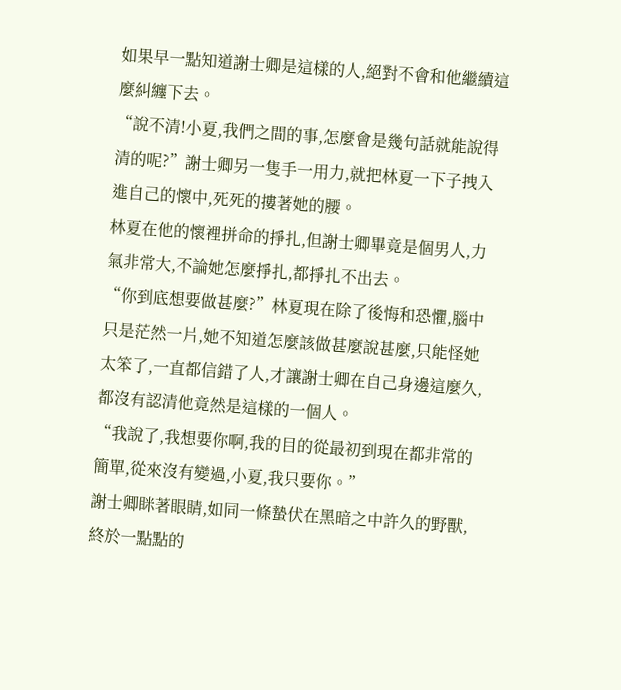如果早一點知道謝士卿是這樣的人,絕對不會和他繼續這麼糾纏下去。
“說不清!小夏,我們之間的事,怎麼會是幾句話就能說得清的呢?”謝士卿另一隻手一用力,就把林夏一下子拽入進自己的懷中,死死的摟著她的腰。
林夏在他的懷裡拼命的掙扎,但謝士卿畢竟是個男人,力氣非常大,不論她怎麼掙扎,都掙扎不出去。
“你到底想要做甚麼?”林夏現在除了後悔和恐懼,腦中只是茫然一片,她不知道怎麼該做甚麼說甚麼,只能怪她太笨了,一直都信錯了人,才讓謝士卿在自己身邊這麼久,都沒有認清他竟然是這樣的一個人。
“我說了,我想要你啊,我的目的從最初到現在都非常的簡單,從來沒有變過,小夏,我只要你。”
謝士卿眯著眼睛,如同一條蟄伏在黑暗之中許久的野獸,終於一點點的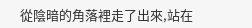從陰暗的角落裡走了出來,站在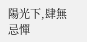陽光下,肆無忌憚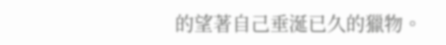的望著自己垂涎已久的獵物。